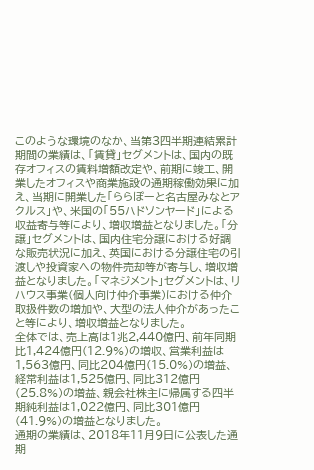このような環境のなか、当第3四半期連結累計期間の業績は、「賃貸」セグメントは、国内の既存オフィスの賃料増額改定や、前期に竣工、開業したオフィスや商業施設の通期稼働効果に加え、当期に開業した「ららぽーと名古屋みなとアクルス」や、米国の「55ハドソンヤード」による収益寄与等により、増収増益となりました。「分譲」セグメントは、国内住宅分譲における好調な販売状況に加え、英国における分譲住宅の引渡しや投資家への物件売却等が寄与し、増収増益となりました。「マネジメント」セグメントは、リハウス事業(個人向け仲介事業)における仲介取扱件数の増加や、大型の法人仲介があったこと等により、増収増益となりました。
全体では、売上高は1兆2,440億円、前年同期比1,424億円(12.9%)の増収、営業利益は1,563億円、同比204億円(15.0%)の増益、経常利益は1,525億円、同比312億円(25.8%)の増益、親会社株主に帰属する四半期純利益は1,022億円、同比301億円(41.9%)の増益となりました。
通期の業績は、2018年11月9日に公表した通期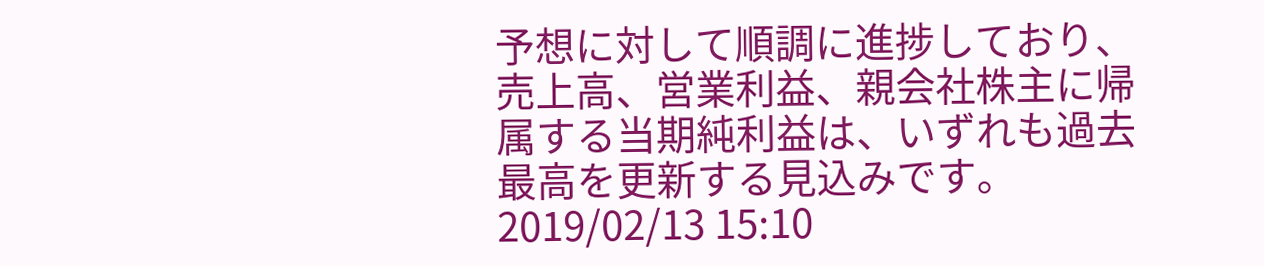予想に対して順調に進捗しており、売上高、営業利益、親会社株主に帰属する当期純利益は、いずれも過去最高を更新する見込みです。
2019/02/13 15:10